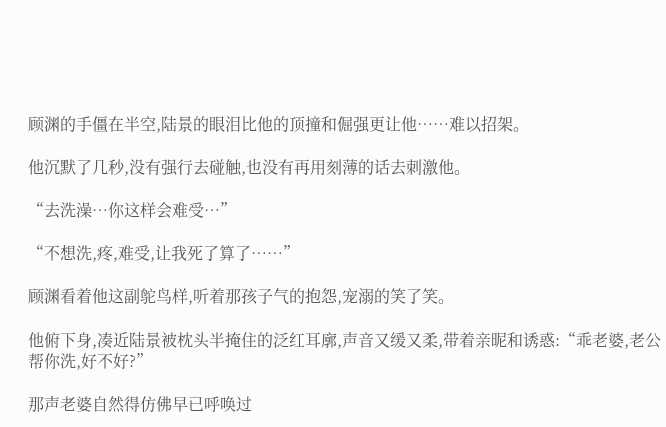顾渊的手僵在半空,陆景的眼泪比他的顶撞和倔强更让他……难以招架。

他沉默了几秒,没有强行去碰触,也没有再用刻薄的话去刺激他。

“去洗澡…你这样会难受…”

“不想洗,疼,难受,让我死了算了……”

顾渊看着他这副鸵鸟样,听着那孩子气的抱怨,宠溺的笑了笑。

他俯下身,凑近陆景被枕头半掩住的泛红耳廓,声音又缓又柔,带着亲昵和诱惑:“乖老婆,老公帮你洗,好不好?”

那声老婆自然得仿佛早已呼唤过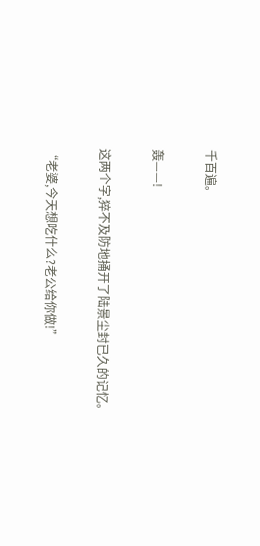千百遍。

轰——!

这两个字,猝不及防地捅开了陆景尘封已久的记忆。

“老婆,今天想吃什么?老公给你做!”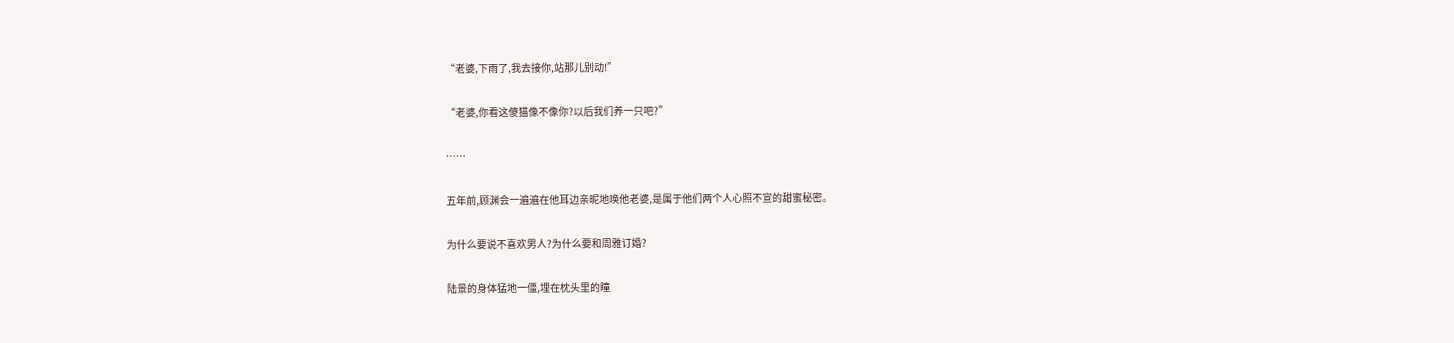“老婆,下雨了,我去接你,站那儿别动!”

“老婆,你看这傻猫像不像你?以后我们养一只吧?”

……

五年前,顾渊会一遍遍在他耳边亲昵地唤他老婆,是属于他们两个人心照不宣的甜蜜秘密。

为什么要说不喜欢男人?为什么要和周雅订婚?

陆景的身体猛地一僵,埋在枕头里的瞳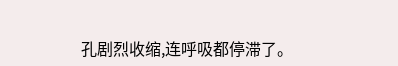孔剧烈收缩,连呼吸都停滞了。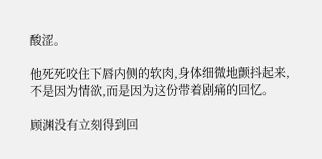酸涩。

他死死咬住下唇内侧的软肉,身体细微地颤抖起来,不是因为情欲,而是因为这份带着剧痛的回忆。

顾渊没有立刻得到回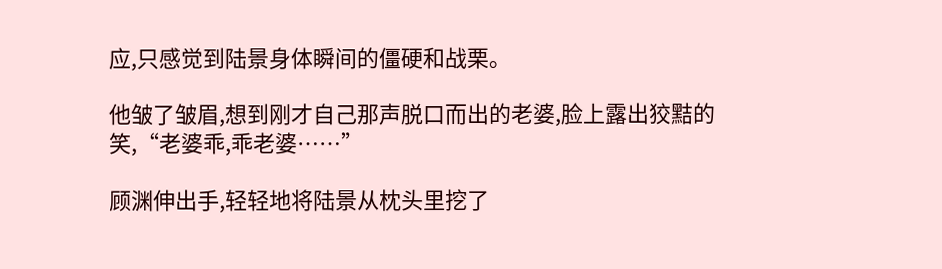应,只感觉到陆景身体瞬间的僵硬和战栗。

他皱了皱眉,想到刚才自己那声脱口而出的老婆,脸上露出狡黠的笑,“老婆乖,乖老婆……”

顾渊伸出手,轻轻地将陆景从枕头里挖了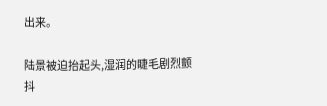出来。

陆景被迫抬起头,湿润的睫毛剧烈颤抖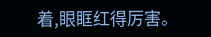着,眼眶红得厉害。